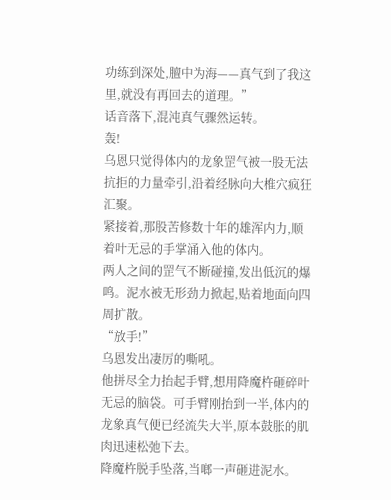功练到深处,膻中为海——真气到了我这里,就没有再回去的道理。”
话音落下,混沌真气骤然运转。
轰!
乌恩只觉得体内的龙象罡气被一股无法抗拒的力量牵引,沿着经脉向大椎穴疯狂汇聚。
紧接着,那股苦修数十年的雄浑内力,顺着叶无忌的手掌涌入他的体内。
两人之间的罡气不断碰撞,发出低沉的爆鸣。泥水被无形劲力掀起,贴着地面向四周扩散。
“放手!”
乌恩发出凄厉的嘶吼。
他拼尽全力抬起手臂,想用降魔杵砸碎叶无忌的脑袋。可手臂刚抬到一半,体内的龙象真气便已经流失大半,原本鼓胀的肌肉迅速松弛下去。
降魔杵脱手坠落,当啷一声砸进泥水。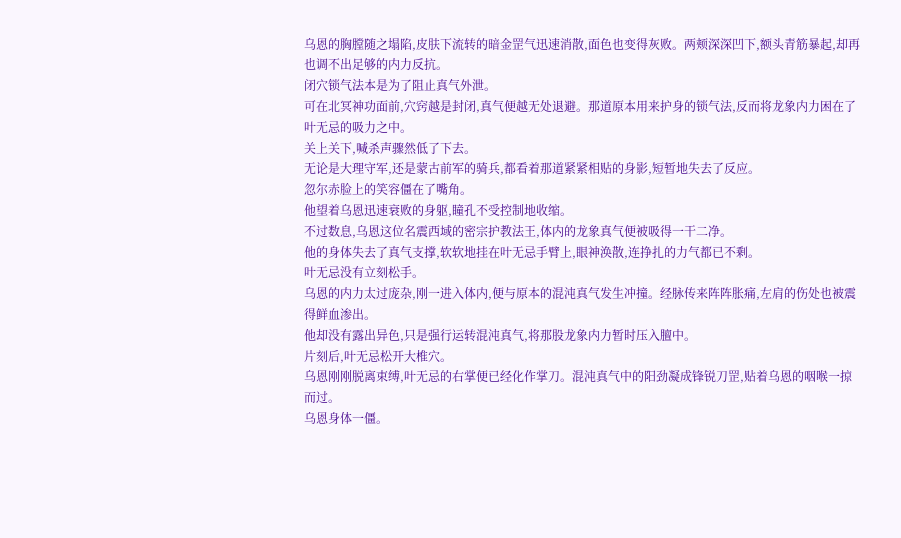乌恩的胸膛随之塌陷,皮肤下流转的暗金罡气迅速消散,面色也变得灰败。两颊深深凹下,额头青筋暴起,却再也调不出足够的内力反抗。
闭穴锁气法本是为了阻止真气外泄。
可在北冥神功面前,穴窍越是封闭,真气便越无处退避。那道原本用来护身的锁气法,反而将龙象内力困在了叶无忌的吸力之中。
关上关下,喊杀声骤然低了下去。
无论是大理守军,还是蒙古前军的骑兵,都看着那道紧紧相贴的身影,短暂地失去了反应。
忽尔赤脸上的笑容僵在了嘴角。
他望着乌恩迅速衰败的身躯,瞳孔不受控制地收缩。
不过数息,乌恩这位名震西域的密宗护教法王,体内的龙象真气便被吸得一干二净。
他的身体失去了真气支撑,软软地挂在叶无忌手臂上,眼神涣散,连挣扎的力气都已不剩。
叶无忌没有立刻松手。
乌恩的内力太过庞杂,刚一进入体内,便与原本的混沌真气发生冲撞。经脉传来阵阵胀痛,左肩的伤处也被震得鲜血渗出。
他却没有露出异色,只是强行运转混沌真气,将那股龙象内力暂时压入膻中。
片刻后,叶无忌松开大椎穴。
乌恩刚刚脱离束缚,叶无忌的右掌便已经化作掌刀。混沌真气中的阳劲凝成锋锐刀罡,贴着乌恩的咽喉一掠而过。
乌恩身体一僵。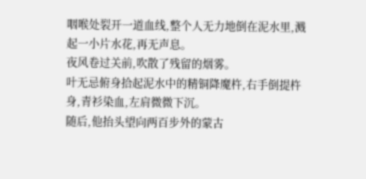咽喉处裂开一道血线,整个人无力地倒在泥水里,溅起一小片水花,再无声息。
夜风卷过关前,吹散了残留的烟雾。
叶无忌俯身拾起泥水中的精铜降魔杵,右手倒提杵身,青衫染血,左肩微微下沉。
随后,他抬头望向两百步外的蒙古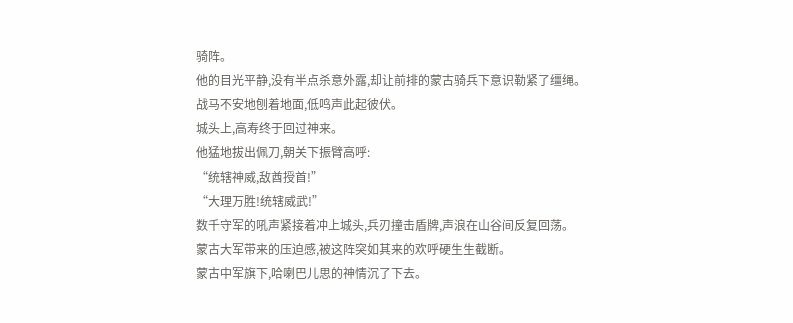骑阵。
他的目光平静,没有半点杀意外露,却让前排的蒙古骑兵下意识勒紧了缰绳。战马不安地刨着地面,低鸣声此起彼伏。
城头上,高寿终于回过神来。
他猛地拔出佩刀,朝关下振臂高呼:
“统辖神威,敌酋授首!”
“大理万胜!统辖威武!”
数千守军的吼声紧接着冲上城头,兵刃撞击盾牌,声浪在山谷间反复回荡。
蒙古大军带来的压迫感,被这阵突如其来的欢呼硬生生截断。
蒙古中军旗下,哈喇巴儿思的神情沉了下去。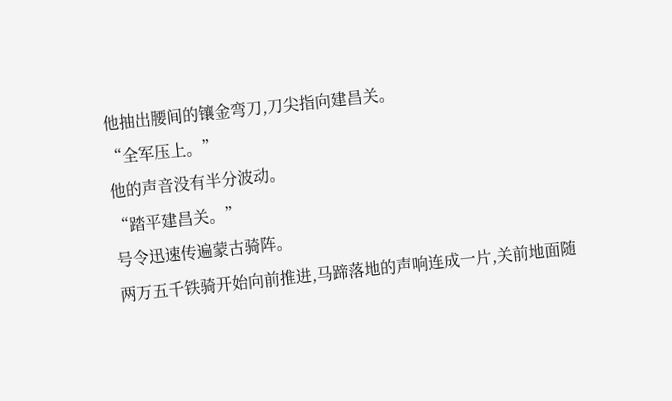他抽出腰间的镶金弯刀,刀尖指向建昌关。
“全军压上。”
他的声音没有半分波动。
“踏平建昌关。”
号令迅速传遍蒙古骑阵。
两万五千铁骑开始向前推进,马蹄落地的声响连成一片,关前地面随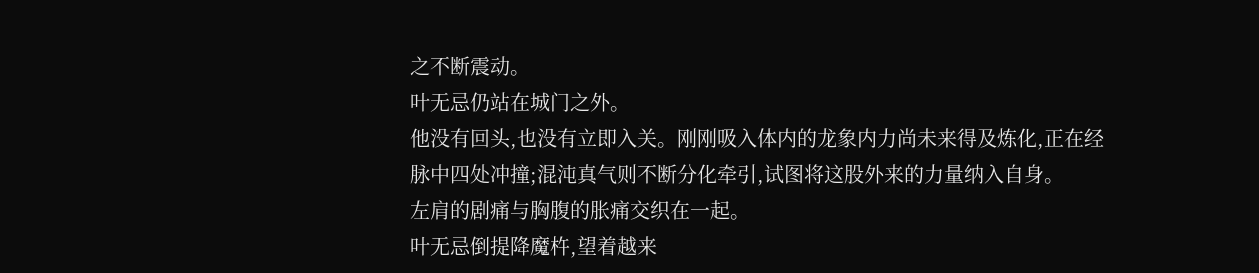之不断震动。
叶无忌仍站在城门之外。
他没有回头,也没有立即入关。刚刚吸入体内的龙象内力尚未来得及炼化,正在经脉中四处冲撞;混沌真气则不断分化牵引,试图将这股外来的力量纳入自身。
左肩的剧痛与胸腹的胀痛交织在一起。
叶无忌倒提降魔杵,望着越来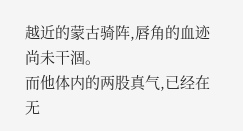越近的蒙古骑阵,唇角的血迹尚未干涸。
而他体内的两股真气,已经在无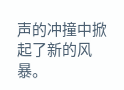声的冲撞中掀起了新的风暴。